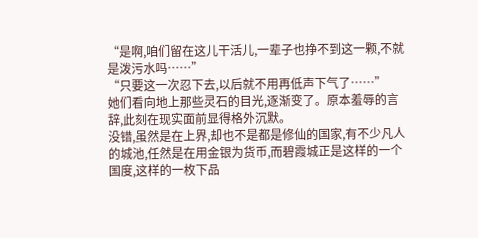“是啊,咱们留在这儿干活儿,一辈子也挣不到这一颗,不就是泼污水吗……”
“只要这一次忍下去,以后就不用再低声下气了……”
她们看向地上那些灵石的目光,逐渐变了。原本羞辱的言辞,此刻在现实面前显得格外沉默。
没错,虽然是在上界,却也不是都是修仙的国家,有不少凡人的城池,任然是在用金银为货币,而碧霞城正是这样的一个国度,这样的一枚下品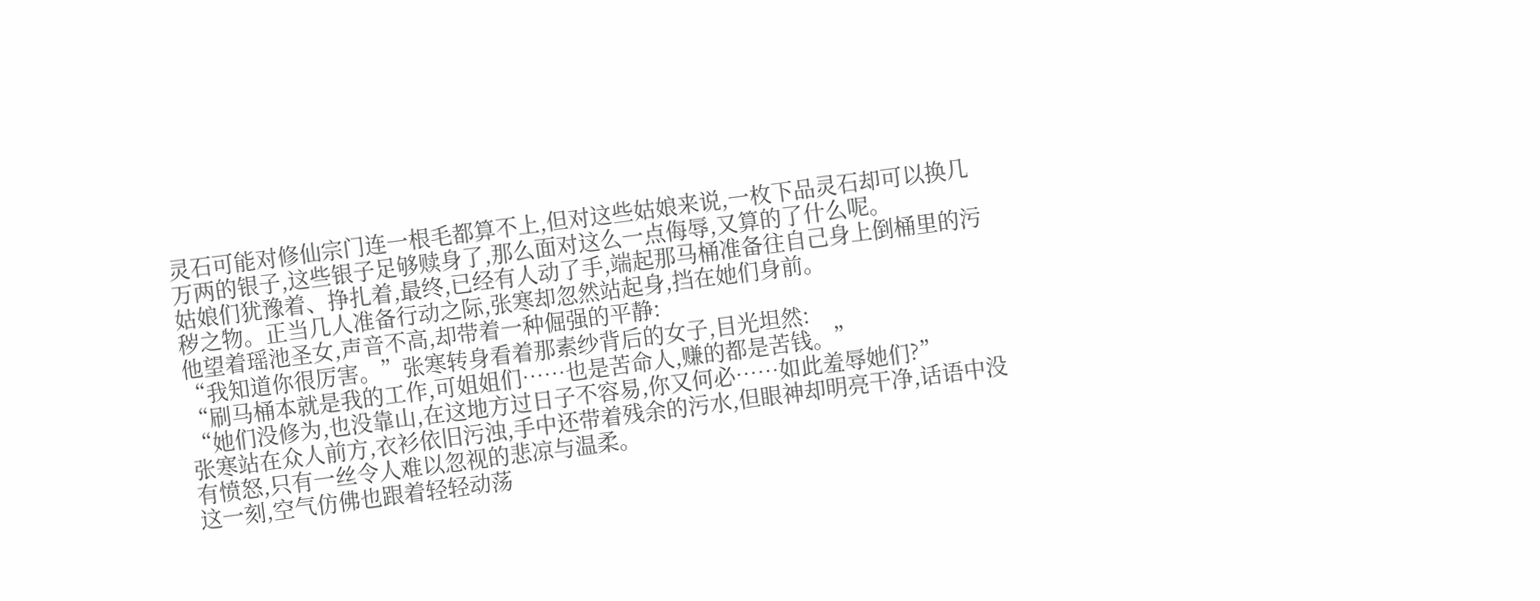灵石可能对修仙宗门连一根毛都算不上,但对这些姑娘来说,一枚下品灵石却可以换几万两的银子,这些银子足够赎身了,那么面对这么一点侮辱,又算的了什么呢。
姑娘们犹豫着、挣扎着,最终,已经有人动了手,端起那马桶准备往自己身上倒桶里的污秽之物。正当几人准备行动之际,张寒却忽然站起身,挡在她们身前。
他望着瑶池圣女,声音不高,却带着一种倔强的平静:
“我知道你很厉害。”张寒转身看着那素纱背后的女子,目光坦然:
“刷马桶本就是我的工作,可姐姐们……也是苦命人,赚的都是苦钱。”
“她们没修为,也没靠山,在这地方过日子不容易,你又何必……如此羞辱她们?”
张寒站在众人前方,衣衫依旧污浊,手中还带着残余的污水,但眼神却明亮干净,话语中没有愤怒,只有一丝令人难以忽视的悲凉与温柔。
这一刻,空气仿佛也跟着轻轻动荡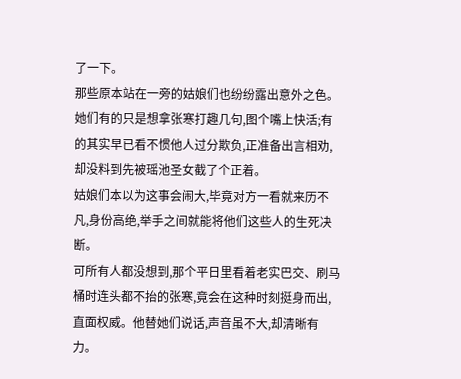了一下。
那些原本站在一旁的姑娘们也纷纷露出意外之色。
她们有的只是想拿张寒打趣几句,图个嘴上快活;有的其实早已看不惯他人过分欺负,正准备出言相劝,却没料到先被瑶池圣女截了个正着。
姑娘们本以为这事会闹大,毕竟对方一看就来历不凡,身份高绝,举手之间就能将他们这些人的生死决断。
可所有人都没想到,那个平日里看着老实巴交、刷马桶时连头都不抬的张寒,竟会在这种时刻挺身而出,直面权威。他替她们说话,声音虽不大,却清晰有力。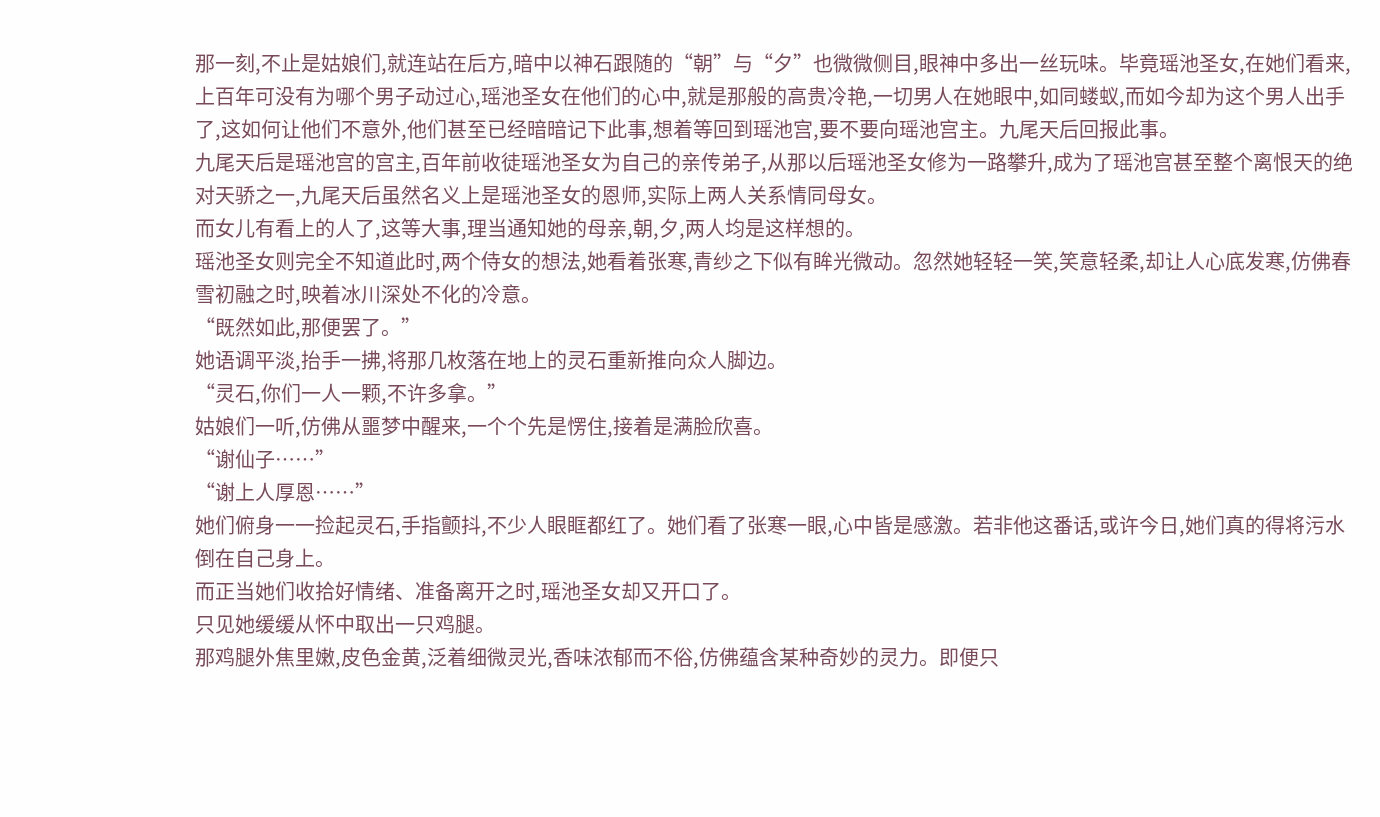那一刻,不止是姑娘们,就连站在后方,暗中以神石跟随的“朝”与“夕”也微微侧目,眼神中多出一丝玩味。毕竟瑶池圣女,在她们看来,上百年可没有为哪个男子动过心,瑶池圣女在他们的心中,就是那般的高贵冷艳,一切男人在她眼中,如同蝼蚁,而如今却为这个男人出手了,这如何让他们不意外,他们甚至已经暗暗记下此事,想着等回到瑶池宫,要不要向瑶池宫主。九尾天后回报此事。
九尾天后是瑶池宫的宫主,百年前收徒瑶池圣女为自己的亲传弟子,从那以后瑶池圣女修为一路攀升,成为了瑶池宫甚至整个离恨天的绝对天骄之一,九尾天后虽然名义上是瑶池圣女的恩师,实际上两人关系情同母女。
而女儿有看上的人了,这等大事,理当通知她的母亲,朝,夕,两人均是这样想的。
瑶池圣女则完全不知道此时,两个侍女的想法,她看着张寒,青纱之下似有眸光微动。忽然她轻轻一笑,笑意轻柔,却让人心底发寒,仿佛春雪初融之时,映着冰川深处不化的冷意。
“既然如此,那便罢了。”
她语调平淡,抬手一拂,将那几枚落在地上的灵石重新推向众人脚边。
“灵石,你们一人一颗,不许多拿。”
姑娘们一听,仿佛从噩梦中醒来,一个个先是愣住,接着是满脸欣喜。
“谢仙子……”
“谢上人厚恩……”
她们俯身一一捡起灵石,手指颤抖,不少人眼眶都红了。她们看了张寒一眼,心中皆是感激。若非他这番话,或许今日,她们真的得将污水倒在自己身上。
而正当她们收拾好情绪、准备离开之时,瑶池圣女却又开口了。
只见她缓缓从怀中取出一只鸡腿。
那鸡腿外焦里嫩,皮色金黄,泛着细微灵光,香味浓郁而不俗,仿佛蕴含某种奇妙的灵力。即便只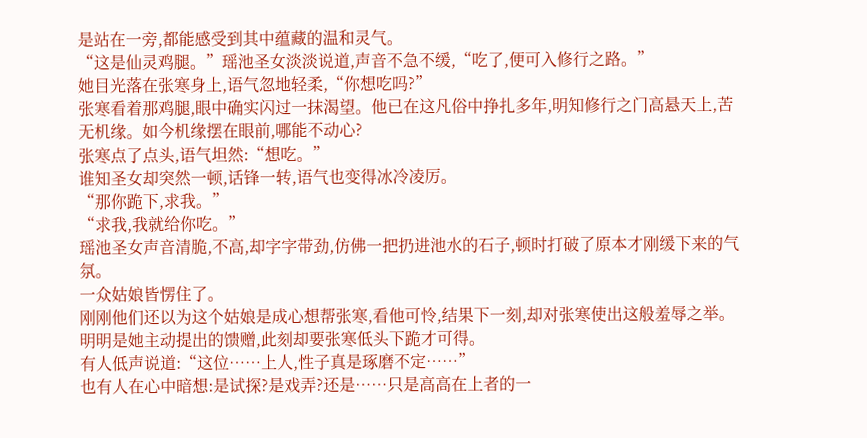是站在一旁,都能感受到其中蕴藏的温和灵气。
“这是仙灵鸡腿。”瑶池圣女淡淡说道,声音不急不缓,“吃了,便可入修行之路。”
她目光落在张寒身上,语气忽地轻柔,“你想吃吗?”
张寒看着那鸡腿,眼中确实闪过一抹渴望。他已在这凡俗中挣扎多年,明知修行之门高悬天上,苦无机缘。如今机缘摆在眼前,哪能不动心?
张寒点了点头,语气坦然:“想吃。”
谁知圣女却突然一顿,话锋一转,语气也变得冰冷凌厉。
“那你跪下,求我。”
“求我,我就给你吃。”
瑶池圣女声音清脆,不高,却字字带劲,仿佛一把扔进池水的石子,顿时打破了原本才刚缓下来的气氛。
一众姑娘皆愣住了。
刚刚他们还以为这个姑娘是成心想帮张寒,看他可怜,结果下一刻,却对张寒使出这般羞辱之举。明明是她主动提出的馈赠,此刻却要张寒低头下跪才可得。
有人低声说道:“这位……上人,性子真是琢磨不定……”
也有人在心中暗想:是试探?是戏弄?还是……只是高高在上者的一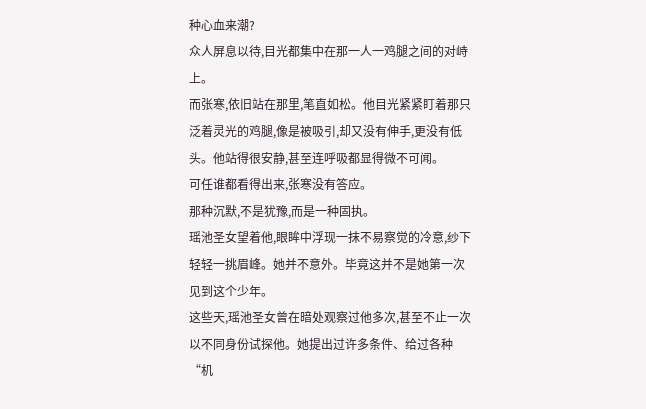种心血来潮?
众人屏息以待,目光都集中在那一人一鸡腿之间的对峙上。
而张寒,依旧站在那里,笔直如松。他目光紧紧盯着那只泛着灵光的鸡腿,像是被吸引,却又没有伸手,更没有低头。他站得很安静,甚至连呼吸都显得微不可闻。
可任谁都看得出来,张寒没有答应。
那种沉默,不是犹豫,而是一种固执。
瑶池圣女望着他,眼眸中浮现一抹不易察觉的冷意,纱下轻轻一挑眉峰。她并不意外。毕竟这并不是她第一次见到这个少年。
这些天,瑶池圣女曾在暗处观察过他多次,甚至不止一次以不同身份试探他。她提出过许多条件、给过各种“机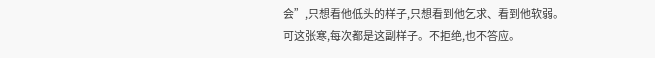会”,只想看他低头的样子,只想看到他乞求、看到他软弱。
可这张寒,每次都是这副样子。不拒绝,也不答应。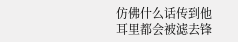仿佛什么话传到他耳里都会被滤去锋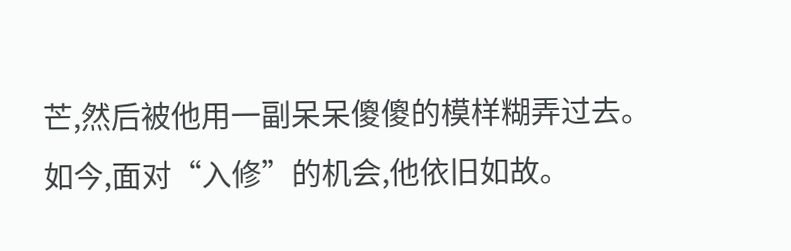芒,然后被他用一副呆呆傻傻的模样糊弄过去。
如今,面对“入修”的机会,他依旧如故。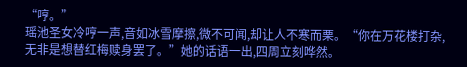“哼。”
瑶池圣女冷哼一声,音如冰雪摩擦,微不可闻,却让人不寒而栗。“你在万花楼打杂,无非是想替红梅赎身罢了。”她的话语一出,四周立刻哗然。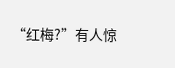“红梅?”有人惊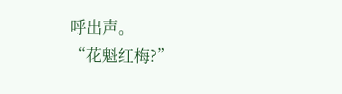呼出声。
“花魁红梅?”